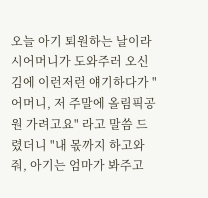오늘 아기 퇴원하는 날이라 시어머니가 도와주러 오신김에 이런저런 얘기하다가 "어머니, 저 주말에 올림픽공원 가려고요" 라고 말씀 드렸더니 "내 몫까지 하고와줘, 아기는 엄마가 봐주고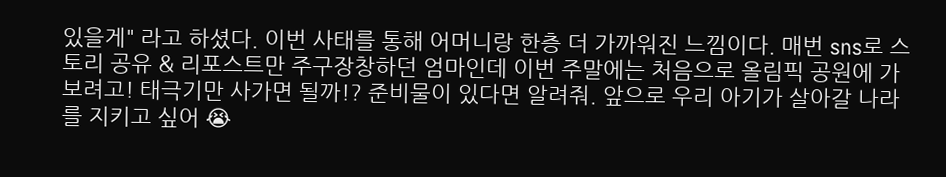있을게" 라고 하셨다. 이번 사태를 통해 어머니랑 한층 더 가까워진 느낌이다. 매번 sns로 스토리 공유 & 리포스트만 주구장창하던 엄마인데 이번 주말에는 처음으로 올림픽 공원에 가보려고! 태극기만 사가면 될까!? 준비물이 있다면 알려줘. 앞으로 우리 아기가 살아갈 나라를 지키고 싶어 😭